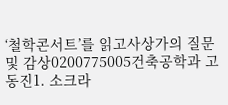‘철학콘서트’를 읽고사상가의 질문 및 감상0200775005건축공학과 고동진1. 소크라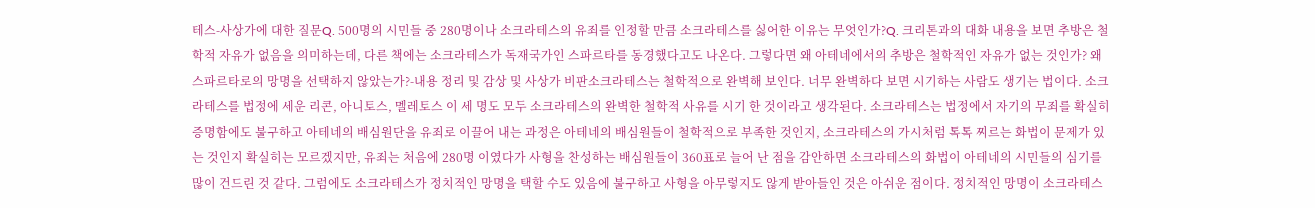테스-사상가에 대한 질문Q. 500명의 시민들 중 280명이나 소크라테스의 유죄를 인정할 만큼 소크라테스를 싫어한 이유는 무엇인가?Q. 크리톤과의 대화 내용을 보면 추방은 철학적 자유가 없음을 의미하는데, 다른 책에는 소크라테스가 독재국가인 스파르타를 동경했다고도 나온다. 그렇다면 왜 아테네에서의 추방은 철학적인 자유가 없는 것인가? 왜 스파르타로의 망명을 선택하지 않았는가?-내용 정리 및 감상 및 사상가 비판소크라테스는 철학적으로 완벽해 보인다. 너무 완벽하다 보면 시기하는 사람도 생기는 법이다. 소크라테스를 법정에 세운 리콘, 아니토스, 멜레토스 이 세 명도 모두 소크라테스의 완벽한 철학적 사유를 시기 한 것이라고 생각된다. 소크라테스는 법정에서 자기의 무죄를 확실히 증명함에도 불구하고 아테네의 배심원단을 유죄로 이끌어 내는 과정은 아테네의 배심원들이 철학적으로 부족한 것인지, 소크라테스의 가시처럼 톡톡 찌르는 화법이 문제가 있는 것인지 확실히는 모르겠지만, 유죄는 처음에 280명 이였다가 사형을 찬성하는 배심원들이 360표로 늘어 난 점을 감안하면 소크라테스의 화법이 아테네의 시민들의 심기를 많이 건드린 것 같다. 그럼에도 소크라테스가 정치적인 망명을 택할 수도 있음에 불구하고 사형을 아무렇지도 않게 받아들인 것은 아쉬운 점이다. 정치적인 망명이 소크라테스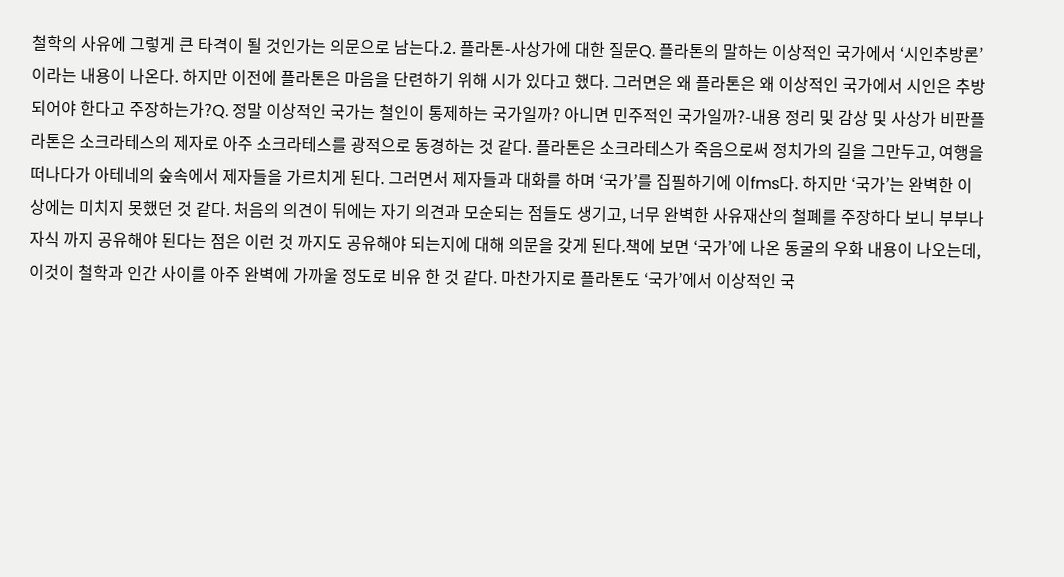철학의 사유에 그렇게 큰 타격이 될 것인가는 의문으로 남는다.2. 플라톤-사상가에 대한 질문Q. 플라톤의 말하는 이상적인 국가에서 ‘시인추방론’ 이라는 내용이 나온다. 하지만 이전에 플라톤은 마음을 단련하기 위해 시가 있다고 했다. 그러면은 왜 플라톤은 왜 이상적인 국가에서 시인은 추방되어야 한다고 주장하는가?Q. 정말 이상적인 국가는 철인이 통제하는 국가일까? 아니면 민주적인 국가일까?-내용 정리 및 감상 및 사상가 비판플라톤은 소크라테스의 제자로 아주 소크라테스를 광적으로 동경하는 것 같다. 플라톤은 소크라테스가 죽음으로써 정치가의 길을 그만두고, 여행을 떠나다가 아테네의 숲속에서 제자들을 가르치게 된다. 그러면서 제자들과 대화를 하며 ‘국가’를 집필하기에 이fms다. 하지만 ‘국가’는 완벽한 이상에는 미치지 못했던 것 같다. 처음의 의견이 뒤에는 자기 의견과 모순되는 점들도 생기고, 너무 완벽한 사유재산의 철폐를 주장하다 보니 부부나 자식 까지 공유해야 된다는 점은 이런 것 까지도 공유해야 되는지에 대해 의문을 갖게 된다.책에 보면 ‘국가’에 나온 동굴의 우화 내용이 나오는데, 이것이 철학과 인간 사이를 아주 완벽에 가까울 정도로 비유 한 것 같다. 마찬가지로 플라톤도 ‘국가’에서 이상적인 국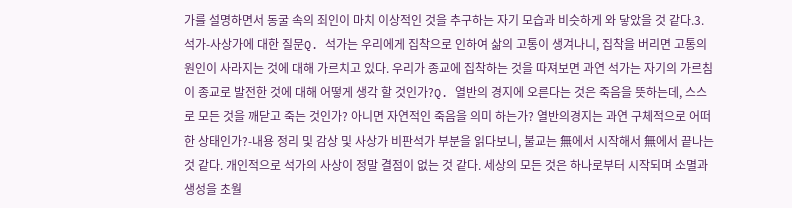가를 설명하면서 동굴 속의 죄인이 마치 이상적인 것을 추구하는 자기 모습과 비슷하게 와 닿았을 것 같다.3. 석가-사상가에 대한 질문Q. 석가는 우리에게 집착으로 인하여 삶의 고통이 생겨나니, 집착을 버리면 고통의 원인이 사라지는 것에 대해 가르치고 있다. 우리가 종교에 집착하는 것을 따져보면 과연 석가는 자기의 가르침이 종교로 발전한 것에 대해 어떻게 생각 할 것인가?Q. 열반의 경지에 오른다는 것은 죽음을 뜻하는데, 스스로 모든 것을 깨닫고 죽는 것인가? 아니면 자연적인 죽음을 의미 하는가? 열반의경지는 과연 구체적으로 어떠한 상태인가?-내용 정리 및 감상 및 사상가 비판석가 부분을 읽다보니, 불교는 無에서 시작해서 無에서 끝나는 것 같다. 개인적으로 석가의 사상이 정말 결점이 없는 것 같다. 세상의 모든 것은 하나로부터 시작되며 소멸과 생성을 초월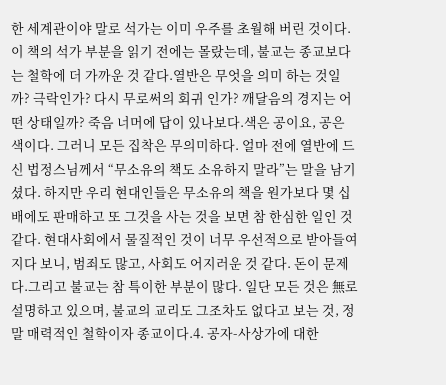한 세계관이야 말로 석가는 이미 우주를 초월해 버린 것이다. 이 책의 석가 부분을 읽기 전에는 몰랐는데, 불교는 종교보다는 철학에 더 가까운 것 같다.열반은 무엇을 의미 하는 것일까? 극락인가? 다시 무로써의 회귀 인가? 깨달음의 경지는 어떤 상태일까? 죽음 너머에 답이 있나보다.색은 공이요, 공은 색이다. 그러니 모든 집착은 무의미하다. 얼마 전에 열반에 드신 법정스님께서 “무소유의 책도 소유하지 말라”는 말을 남기셨다. 하지만 우리 현대인들은 무소유의 책을 원가보다 몇 십 배에도 판매하고 또 그것을 사는 것을 보면 참 한심한 일인 것 같다. 현대사회에서 물질적인 것이 너무 우선적으로 받아들여지다 보니, 범죄도 많고, 사회도 어지러운 것 같다. 돈이 문제다.그리고 불교는 참 특이한 부분이 많다. 일단 모든 것은 無로 설명하고 있으며, 불교의 교리도 그조차도 없다고 보는 것, 정말 매력적인 철학이자 종교이다.4. 공자-사상가에 대한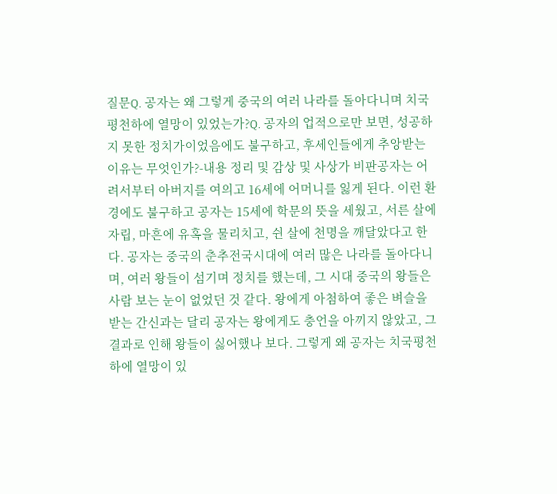질문Q. 공자는 왜 그렇게 중국의 여러 나라를 돌아다니며 치국평천하에 열망이 있었는가?Q. 공자의 업적으로만 보면, 성공하지 못한 정치가이었음에도 불구하고, 후세인들에게 추앙받는 이유는 무엇인가?-내용 정리 및 감상 및 사상가 비판공자는 어려서부터 아버지를 여의고 16세에 어머니를 잃게 된다. 이런 환경에도 불구하고 공자는 15세에 학문의 뜻을 세웠고, 서른 살에 자립, 마흔에 유혹을 물리치고, 쉰 살에 천명을 깨달았다고 한다. 공자는 중국의 춘추전국시대에 여러 많은 나라를 돌아다니며, 여러 왕들이 섬기며 정치를 했는데, 그 시대 중국의 왕들은 사람 보는 눈이 없었던 것 같다. 왕에게 아첨하여 좋은 벼슬을 받는 간신과는 달리 공자는 왕에게도 충언을 아끼지 않았고, 그 결과로 인해 왕들이 싫어했나 보다. 그렇게 왜 공자는 치국평천하에 열망이 있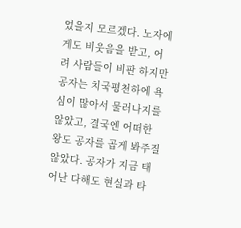었을지 모르겠다. 노자에게도 비웃음을 받고, 어려 사람들이 비판 하지만 공자는 치국평천하에 욕심이 많아서 물러나지를 않았고, 결국엔 어떠한 왕도 공자를 곱게 봐주질 않았다. 공자가 지금 태어난 다해도 현실과 타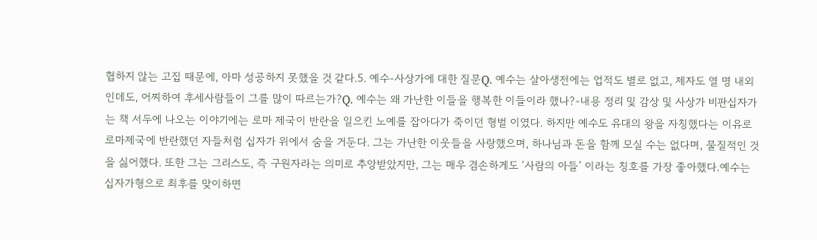협하지 않는 고집 때문에, 아마 성공하지 못했을 것 같다.5. 예수-사상가에 대한 질문Q. 예수는 살아생전에는 업적도 별로 없고, 제자도 열 명 내외인데도, 어찌하여 후세사람들이 그를 많이 따르는가?Q. 예수는 왜 가난한 이들을 행복한 이들이라 했나?-내용 정리 및 감상 및 사상가 비판십자가는 책 서두에 나오는 이야기에는 로마 제국이 반란을 일으킨 노예를 잡아다가 죽이던 형벌 이였다. 하지만 예수도 유대의 왕을 자칭했다는 이유로 로마제국에 반란했던 자들처럼 십자가 위에서 숨을 거둔다. 그는 가난한 이웃들을 사랑했으며, 하나님과 돈을 함께 모실 수는 없다며, 물질적인 것을 싫어했다. 또한 그는 그리스도, 즉 구원자라는 의미로 추앙받았지만, 그는 매우 겸손하게도 ‘사람의 아들’ 이라는 칭호를 가장 좋아했다.예수는 십자가형으로 최후를 맞이하면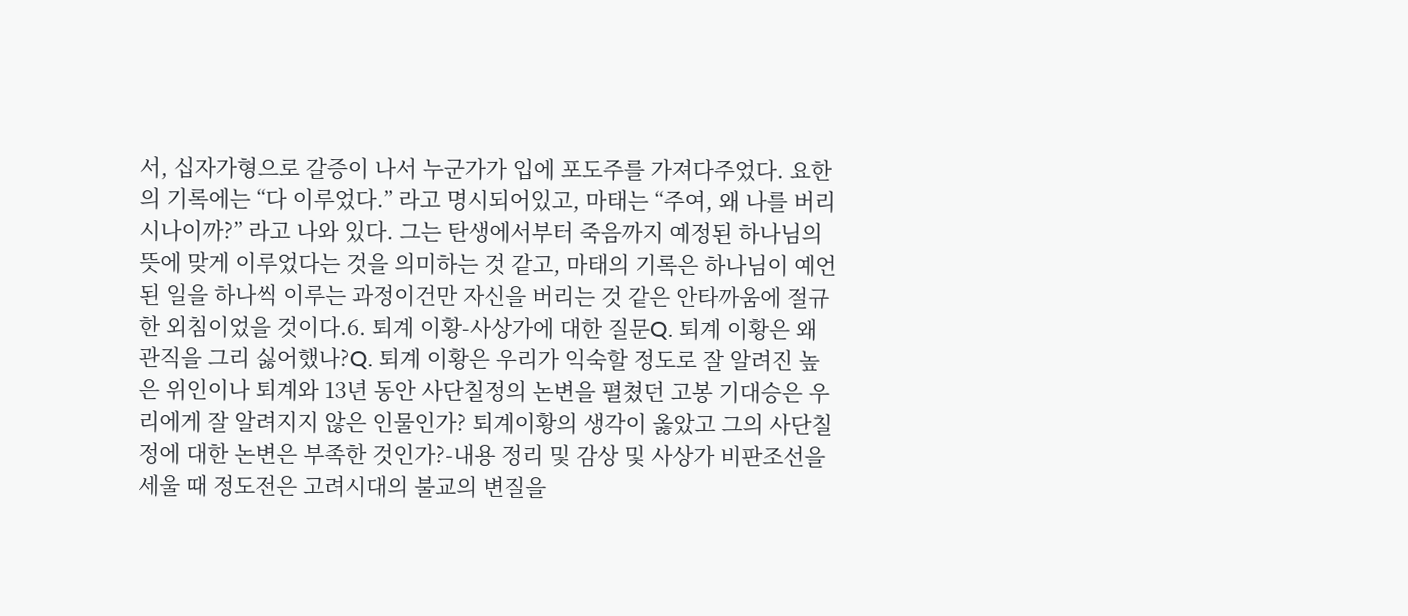서, 십자가형으로 갈증이 나서 누군가가 입에 포도주를 가져다주었다. 요한의 기록에는 “다 이루었다.” 라고 명시되어있고, 마태는 “주여, 왜 나를 버리시나이까?” 라고 나와 있다. 그는 탄생에서부터 죽음까지 예정된 하나님의 뜻에 맞게 이루었다는 것을 의미하는 것 같고, 마태의 기록은 하나님이 예언된 일을 하나씩 이루는 과정이건만 자신을 버리는 것 같은 안타까움에 절규한 외침이었을 것이다.6. 퇴계 이황-사상가에 대한 질문Q. 퇴계 이황은 왜 관직을 그리 싫어했나?Q. 퇴계 이황은 우리가 익숙할 정도로 잘 알려진 높은 위인이나 퇴계와 13년 동안 사단칠정의 논변을 펼쳤던 고봉 기대승은 우리에게 잘 알려지지 않은 인물인가? 퇴계이황의 생각이 옳았고 그의 사단칠정에 대한 논변은 부족한 것인가?-내용 정리 및 감상 및 사상가 비판조선을 세울 때 정도전은 고려시대의 불교의 변질을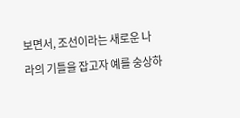보면서, 조선이라는 새로운 나라의 기틀을 잡고자 예를 숭상하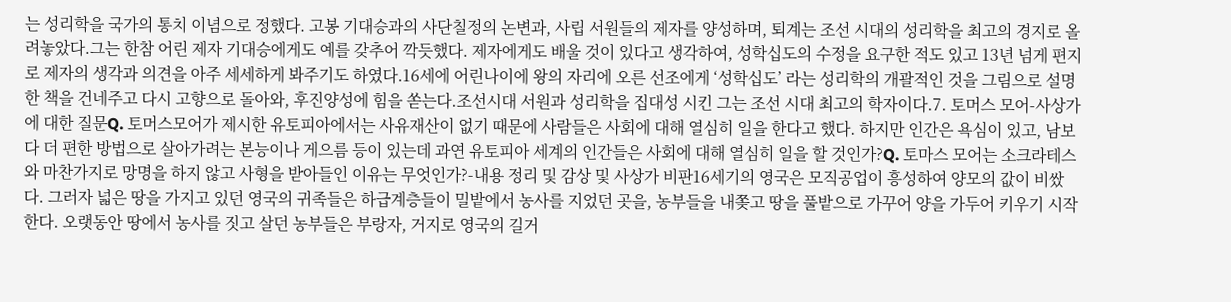는 성리학을 국가의 통치 이념으로 정했다. 고봉 기대승과의 사단칠정의 논변과, 사립 서원들의 제자를 양성하며, 퇴계는 조선 시대의 성리학을 최고의 경지로 올려놓았다.그는 한참 어린 제자 기대승에게도 예를 갖추어 깍듯했다. 제자에게도 배울 것이 있다고 생각하여, 성학십도의 수정을 요구한 적도 있고 13년 넘게 편지로 제자의 생각과 의견을 아주 세세하게 봐주기도 하였다.16세에 어린나이에 왕의 자리에 오른 선조에게 ‘성학십도’ 라는 성리학의 개괄적인 것을 그림으로 설명한 책을 건네주고 다시 고향으로 돌아와, 후진양성에 힘을 쏟는다.조선시대 서원과 성리학을 집대성 시킨 그는 조선 시대 최고의 학자이다.7. 토머스 모어-사상가에 대한 질문Q. 토머스모어가 제시한 유토피아에서는 사유재산이 없기 때문에 사람들은 사회에 대해 열심히 일을 한다고 했다. 하지만 인간은 욕심이 있고, 남보다 더 편한 방법으로 살아가려는 본능이나 게으름 등이 있는데 과연 유토피아 세계의 인간들은 사회에 대해 열심히 일을 할 것인가?Q. 토마스 모어는 소크라테스와 마찬가지로 망명을 하지 않고 사형을 받아들인 이유는 무엇인가?-내용 정리 및 감상 및 사상가 비판16세기의 영국은 모직공업이 흥성하여 양모의 값이 비쌌다. 그러자 넓은 땅을 가지고 있던 영국의 귀족들은 하급계층들이 밀밭에서 농사를 지었던 곳을, 농부들을 내쫒고 땅을 풀밭으로 가꾸어 양을 가두어 키우기 시작한다. 오랫동안 땅에서 농사를 짓고 살던 농부들은 부랑자, 거지로 영국의 길거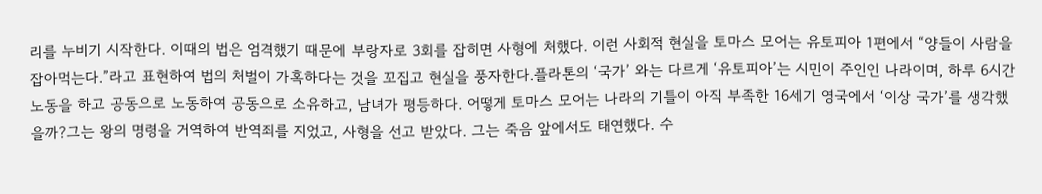리를 누비기 시작한다. 이때의 법은 엄격했기 때문에 부랑자로 3회를 잡히면 사형에 처했다. 이런 사회적 현실을 토마스 모어는 유토피아 1편에서 “양들이 사람을 잡아먹는다.”라고 표현하여 법의 처벌이 가혹하다는 것을 꼬집고 현실을 풍자한다.플라톤의 ‘국가’ 와는 다르게 ‘유토피아’는 시민이 주인인 나라이며, 하루 6시간 노동을 하고 공동으로 노동하여 공동으로 소유하고, 남녀가 평등하다. 어떻게 토마스 모어는 나라의 기틀이 아직 부족한 16세기 영국에서 ‘이상 국가’를 생각했을까?그는 왕의 명령을 거역하여 반역죄를 지었고, 사형을 선고 받았다. 그는 죽음 앞에서도 태연했다. 수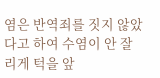염은 반역죄를 짓지 않았다고 하여 수염이 안 잘리게 턱을 앞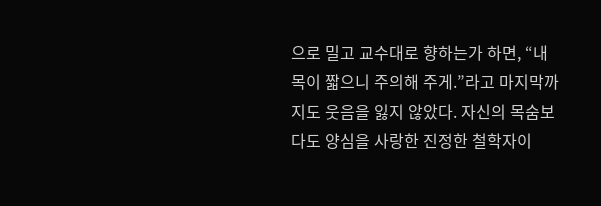으로 밀고 교수대로 향하는가 하면, “내 목이 짧으니 주의해 주게.”라고 마지막까지도 웃음을 잃지 않았다. 자신의 목숨보다도 양심을 사랑한 진정한 철학자이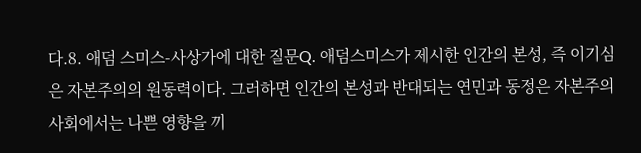다.8. 애덤 스미스-사상가에 대한 질문Q. 애덤스미스가 제시한 인간의 본성, 즉 이기심은 자본주의의 원동력이다. 그러하면 인간의 본성과 반대되는 연민과 동정은 자본주의 사회에서는 나쁜 영향을 끼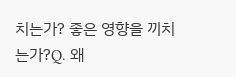치는가? 좋은 영향을 끼치는가?Q. 왜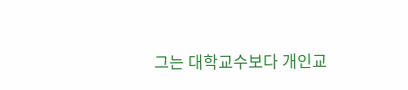그는 대학교수보다 개인교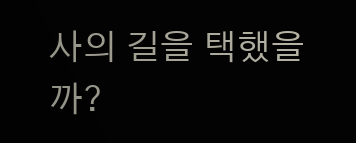사의 길을 택했을까?